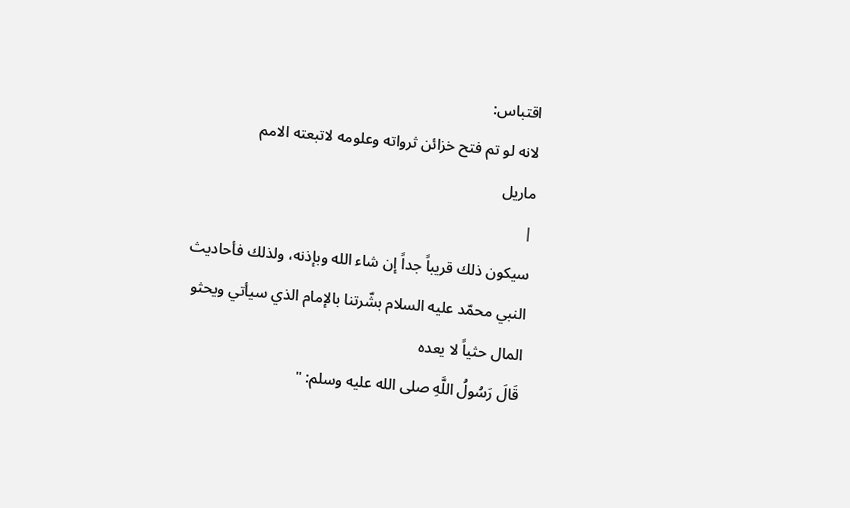اقتباس:
لانه لو تم فتح خزائن ثرواته وعلومه لاتبعته الامم
ماريل
|
سيكون ذلك قريباً جداً إن شاء الله وبإذنه، ولذلك فأحاديث النبي محمّد عليه السلام بشّرتنا بالإمام الذي سيأتي ويحثو المال حثياً لا يعده
قَالَ رَسُولُ اللَّهِ صلى الله عليه وسلم: "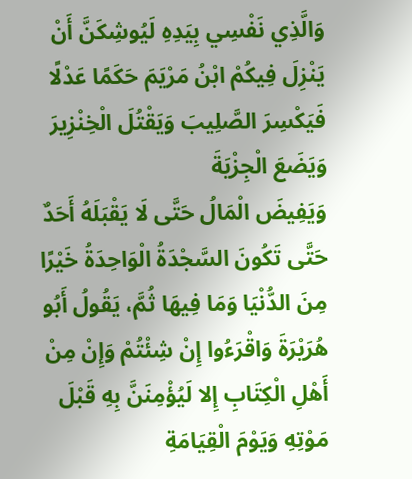وَالَّذِي نَفْسِي بِيَدِهِ لَيُوشِكَنَّ أَنْ يَنْزِلَ فِيكُمْ ابْنُ مَرْيَمَ حَكَمًا عَدْلًا فَيَكْسِرَ الصَّلِيبَ وَيَقْتُلَ الْخِنْزِيرَ وَيَضَعَ الْجِزْيَةَ
وَيَفِيضَ الْمَالُ حَتَّى لَا يَقْبَلَهُ أَحَدٌ حَتَّى تَكُونَ السَّجْدَةُ الْوَاحِدَةُ خَيْرًا مِنَ الدُّنْيَا وَمَا فِيهَا ثُمَّ، يَقُولُ أَبُو هُرَيْرَةَ وَاقْرَءُوا إِنْ شِئْتُمْ وَإِنْ مِنْ أَهْلِ الْكِتَابِ إِلا لَيُؤْمِنَنَّ بِهِ قَبْلَ مَوْتِهِ وَيَوْمَ الْقِيَامَةِ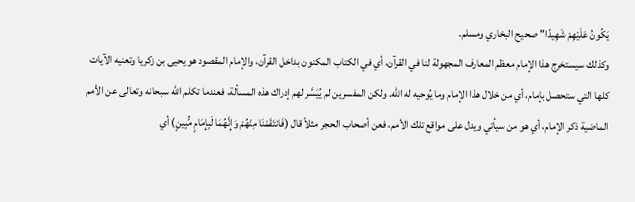يَكُونُ عَلَيْهِمْ شَهِيدًا" صحيح البخاري ومسلم.
وكذلك سيستخرج هذا الإمام معظم المعارف المجهولة لنا في القرآن، أي في الكتاب المكنون بداخل القرآن، والإمام المقصود هو يحيى بن زكريا وتعنيه الآيات كلها التي ستحصل بإمام، أي من خلال هذا الإمام وما يُوحيه له الله. ولكن المفسرين لم يُيَسَّر لهم إدراك هذه المسألة، فعندما تكلم الله سبحانه وتعالى عن الأمم الماضية ذكر الإمام، أي هو من سيأتي ويدل على مواقع تلك الأمم، فعن أصحاب الحجر مثلاً قال (فَانتَقَمْنَا مِنْهُمْ وَإِنَّهُمَا لَبِإِمَامٍ مُّبِينٍ) أي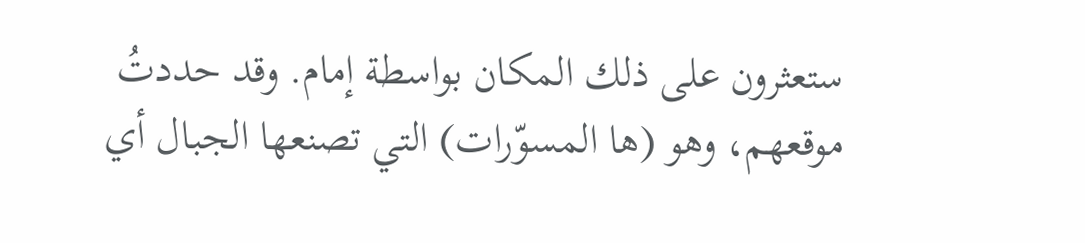ستعثرون على ذلك المكان بواسطة إمام. وقد حددتُ موقعهم، وهو (ها المسوّرات) التي تصنعها الجبال أي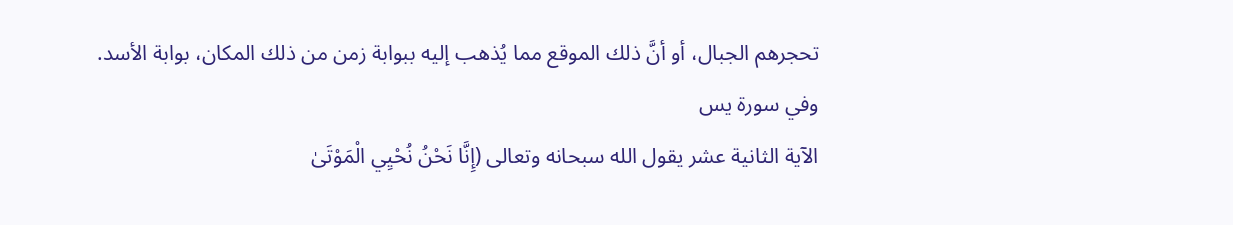تحجرهم الجبال، أو أنَّ ذلك الموقع مما يُذهب إليه ببوابة زمن من ذلك المكان، بوابة الأسد.
وفي سورة يس
الآية الثانية عشر يقول الله سبحانه وتعالى (إِنَّا نَحْنُ نُحْيِي الْمَوْتَىٰ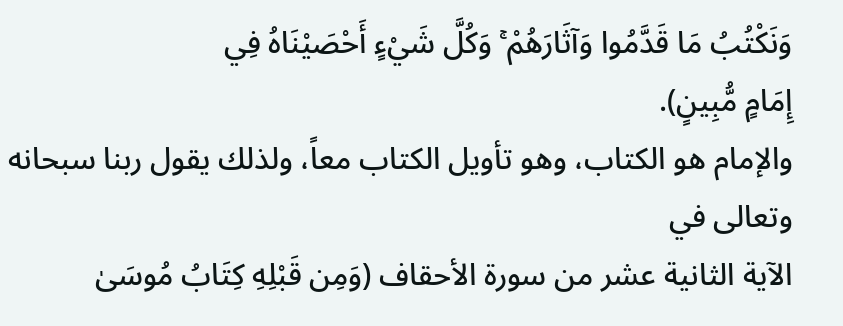وَنَكْتُبُ مَا قَدَّمُوا وَآثَارَهُمْ ۚ وَكُلَّ شَيْءٍ أَحْصَيْنَاهُ فِي
إِمَامٍ مُّبِينٍ).
والإمام هو الكتاب، وهو تأويل الكتاب معاً، ولذلك يقول ربنا سبحانه وتعالى في
الآية الثانية عشر من سورة الأحقاف (وَمِن قَبْلِهِ كِتَابُ مُوسَىٰ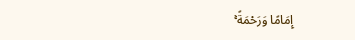إِمَامًا وَرَحْمَةً ۚ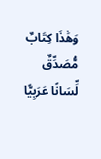وَهَٰذَا كِتَابٌ مُّصَدِّقٌ لِّسَانًا عَرَبِيًّا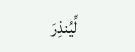لِّيُنذِرَ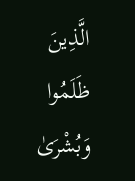الَّذِينَ ظَلَمُوا وَبُشْرَىٰ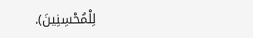لِلْمُحْسِنِينَ).